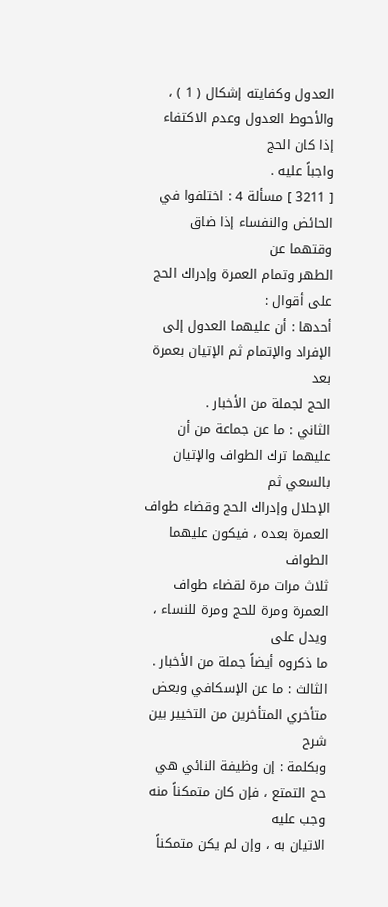العدول وكفايته إشكال ( 1 ) ، والأحوط العدول وعدم الاكتفاء إذا كان الحج
واجباً عليه .
[ 3211 ] مسألة 4 : اختلفوا في الحائض والنفساء إذا ضاق وقتهما عن
الطهر وتمام العمرة وإدراك الحج على أقوال :
أحدها : أن عليهما العدول إلى الإفراد والإتمام ثم الإتيان بعمرة بعد
الحج لجملة من الأخبار .
الثاني : ما عن جماعة من أن عليهما ترك الطواف والإتيان بالسعي ثم
الإحلال وإدراك الحج وقضاء طواف العمرة بعده ، فيكون عليهما الطواف
ثلاث مرات مرة لقضاء طواف العمرة ومرة للحج ومرة للنساء ، ويدل على
ما ذكروه أيضاً جملة من الأخبار .
الثالث : ما عن الإسكافي وبعض متأخري المتأخرين من التخيير بين
شرح
وبكلمة : إن وظيفة النائي هي حج التمتع ، فإن كان متمكناً منه وجب عليه
الاتيان به ، وإن لم يكن متمكناً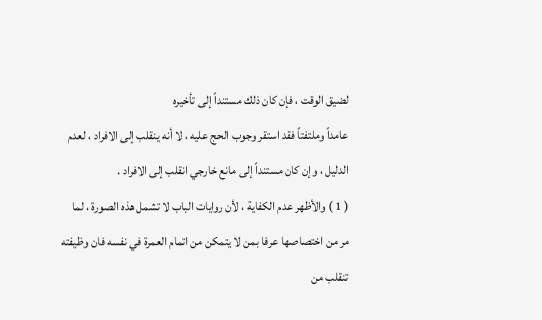لضيق الوقت ، فإن كان ذلك مستنداً إلى تأخيره
عامداً وملتفتاً فقد استقر وجوب الحج عليه ، لا أنه ينقلب إلى الافراد ، لعدم
الدليل ، وإن كان مستنداً إلى مانع خارجي انقلب إلى الافراد .
( 1 ) والأظهر عدم الكفاية ، لأن روايات الباب لا تشمل هذه الصورة ، لما
مر من اختصاصها عرفا بمن لا يتمكن من اتمام العمرة في نفسه فان وظيفته
تنقلب من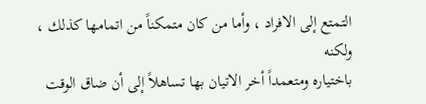التمتع إلى الافراد ، وأما من كان متمكناً من اتمامها كذلك ، ولكنه
باختياره ومتعمداً أخر الاتيان بها تساهلاً إلى أن ضاق الوقت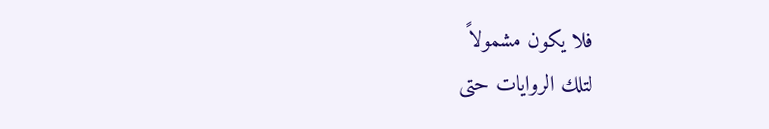فلا يكون مشمولاً
لتلك الروايات حتى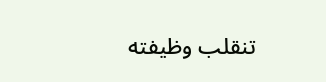تنقلب وظيفته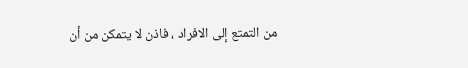من التمتع إلى الافراد ، فاذن لا يتمكن من أن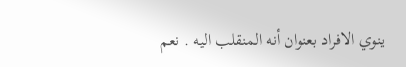ينوي الافراد بعنوان أنه المنقلب اليه . نعم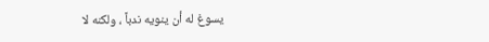يسوغ له أن ينويه ندباً ، ولكنه لا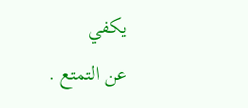يكفي
عن التمتع .